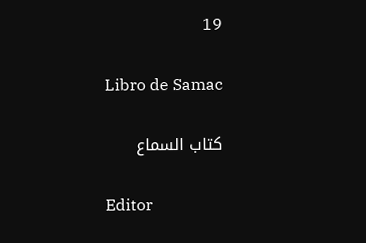19

Libro de Samac

كتاب السماع

Editor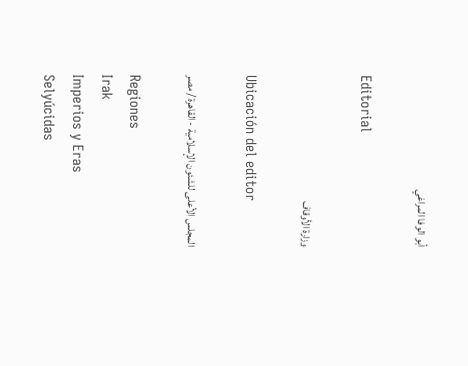أبو الوفا المراغي

Editorial

وزارة الأوقاف

Ubicación del editor

المجلس الأعلى للشئون الإسلامية - القاهرة / مصر

Regiones
Irak
Imperios y Eras
Selyúcidas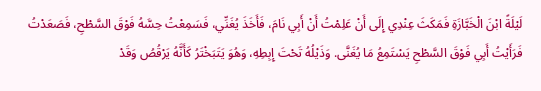لَيْلَةً ابْنَ الْخَبَّازَةِ فَمَكَثَ عِنْدِي إِلَى أَنْ عَلِمْتُ أَنْ أَبِي نَامَ، فَأَخَذَ يُغَنِّي، فَسَمِعْتُ حِسَّهُ فَوْقَ السَّطْحِ، فَصَعَدْتُ فَرَأَيْتُ أَبِي فَوْقَ السَّطْحِ يَسْتَمِعُ مَا يُغَنَّى. وَذَيْلُهُ تَحْتَ إِبِطِهِ، وَهُوَ يَتَبَخْتَرُ كَأَنَّهُ يَرْقُصُ وَقَدْ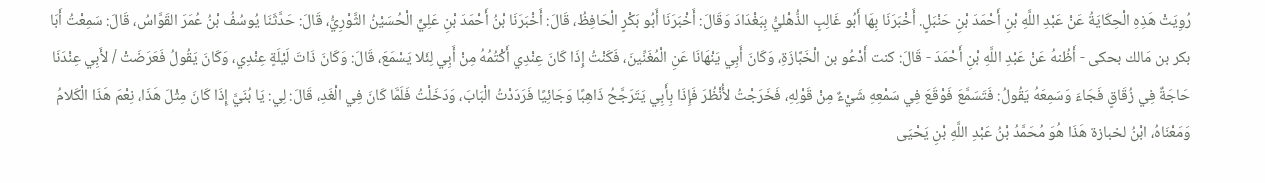رُوِيَتْ هَذِهِ الْحِكَايَةُ عَنْ عَبْدِ اللَّهِ بْنِ أَحْمَدَ بْنِ حَنْبَلٍ. أَخْبَرَنَا بِهَا أَبُو غَالِبٍ الذُّهْليُّ بِبَغْدَادَ وَقَالَ: أَخْبَرَنَا أَبُو بَكْرٍ الْحَافِظُ، قَالَ: أَخْبَرَنَا بْنُ أَحْمَدَ بْنِ عَلِيٍّ الْحُسَيْنُ الثَّوْرِيُّ، قَالَ: حَدَّثَنَا يُوسُفُ بْنُ عُمَرَ القَوَّاسُ، قَالَ: سَمِعْتُ أَبَا بكر بن مَالك بحكى - أَظُنهُ عَنْ عَبْدِ اللَّهِ بْنِ أَحْمَدَ - قَالَ: كنت أَدْعُو بن الْخَبَّازَةِ، وَكَانَ أَبِي يَنْهَانَا عَنِ الْمُغَنِّينَ، فَكَنْتُ إِذَا كَانَ عِنْدِي أَكْتُمُهُ مِنْ أَبِي لِئَلا يَسْمَعَ، قَالَ: وَكَانَ ذَاتَ لَيْلَةٍ عِنْدِي، وَكَانَ يَقُولُ فَعَرَضَتْ / لأَبِي عِنْدَنَا حَاجَةٌ فِي زُقَاقٍ فَجَاءَ وَسَمِعَهُ يَقُولُ: فَتَسَمَّعَ فَوْقَعَ فِي سَمْعِهِ شَيْءٌ مِنْ قَوْلِهِ، فَخَرَجْتُ لأُنْظُرَ فَإِذَا بِأَبِي يَتَرَجَّحُ ذَاهِبًا وَجَائِيًا فَرَدَدْتُ الْبَابَ، وَدَخَلْتُ فَلَمَّا كَانَ فِي الْغَدِ، قَالَ: لِي: يَا بُنَيَّ إِذَا كَانَ مِثْلَ هَذَا، نِعْمَ هَذَا الْكَلامُ وَمَعْنَاهُ، ابْنُ لخبازة هَذَا هُوَ مُحَمَّدُ بْنُ عَبْدِ اللَّهِ بْنِ يَحْيَى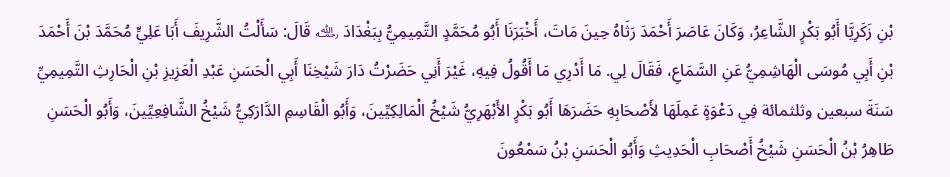بْنِ زَكَرِيَّا أَبُو بَكْرٍ الشَّاعِرُ، وَكَانَ عَاصَرَ أَحْمَدَ رَثَاهُ حِينَ مَاتَ، أَخْبَرَنَا أَبُو مُحَمَّدٍ التَّمِيمِيُّ بِبَغْدَادَ ﵀ قَالَ: سَأَلْتُ الشَّرِيفَ أَبَا عَلِيٍّ مُحَمَّدَ بْنَ أَحْمَدَ بْنِ أَبِي مُوسَى الْهَاشِمِيُّ عَنِ السَّمَاعِ، فَقَالَ لِي. مَا أَدْرِي مَا أَقُولُ فِيهِ، غَيْرَ أَنِي حَضَرْتُ دَارَ شَيْخِنَا أَبِي الْحَسَنِ عَبْدِ الْعَزِيزِ بْنِ الْحَارِثِ التَّمِيمِيِّ سَنَةَ سبعين وثلثمائة فِي دَعْوَةٍ عَمِلَهَا لأَصْحَابِهِ حَضَرَهَا أَبُو بَكْرٍ الأَبْهَرِيُّ شَيْخُ الْمَالِكِيِّينَ، وَأَبُو الْقَاسِمِ الدَّارَكِيُّ شَيْخُ الشَّافِعِيِّينَ، وَأَبُو الْحَسَنِ طَاهِرُ بْنُ الْحَسَنِ شَيْخُ أَصْحَابِ الْحَدِيثِ وَأَبُو الْحَسَنِ بْنُ سَمْعُونَ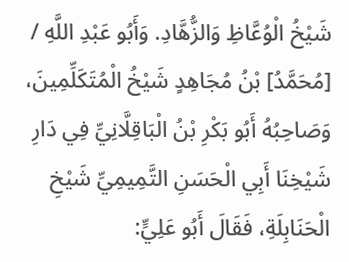شَيْخُ الْوُعَّاظِ وَالزُّهَّادِ. وَأَبُو عَبْدِ اللَّهِ / [مُحَمَّدُ] بْنُ مُجَاهِدٍ شَيْخُ الْمُتَكَلِّمِينَ، وَصَاحِبُهُ أَبُو بَكْرِ بْنُ الْبَاقِلَّانِيِّ فِي دَارِ شَيْخِنَا أَبِي الْحَسَنِ التَّمِيمِيِّ شَيْخِ الْحَنَابِلَةِ، فَقَالَ أَبُو عَلِيٍّ: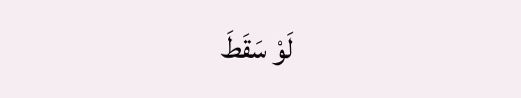لَوْ سَقَطَ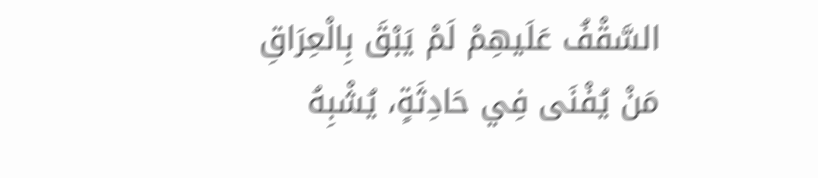السَّقْفُ عَلَيهِمْ لَمْ يَبْقَ بِالْعِرَاقِ مَنْ يُفْنَى فِي حَادِثَةٍ، يُشْبِهُ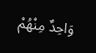وَاحِدٌ مِنْهُمْ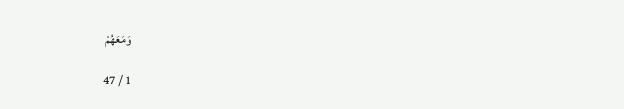وَمَعَهُمْ

1 / 47